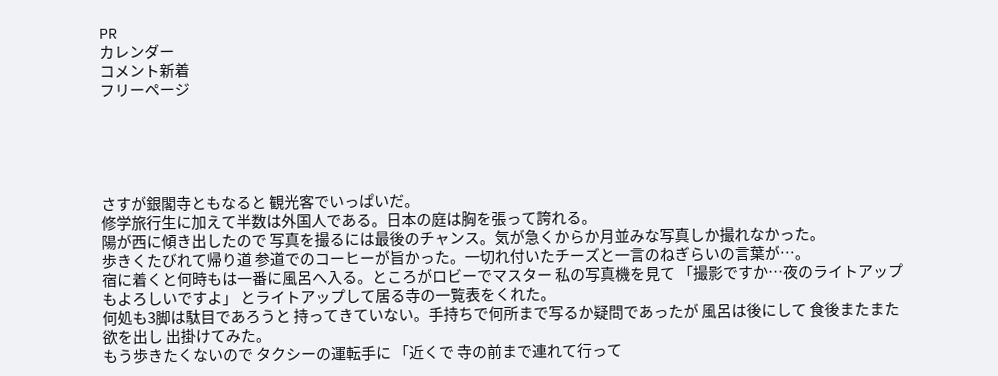PR
カレンダー
コメント新着
フリーページ





さすが銀閣寺ともなると 観光客でいっぱいだ。
修学旅行生に加えて半数は外国人である。日本の庭は胸を張って誇れる。
陽が西に傾き出したので 写真を撮るには最後のチャンス。気が急くからか月並みな写真しか撮れなかった。
歩きくたびれて帰り道 参道でのコーヒーが旨かった。一切れ付いたチーズと一言のねぎらいの言葉が…。
宿に着くと何時もは一番に風呂へ入る。ところがロビーでマスター 私の写真機を見て 「撮影ですか…夜のライトアップもよろしいですよ」 とライトアップして居る寺の一覧表をくれた。
何処も3脚は駄目であろうと 持ってきていない。手持ちで何所まで写るか疑問であったが 風呂は後にして 食後またまた欲を出し 出掛けてみた。
もう歩きたくないので タクシーの運転手に 「近くで 寺の前まで連れて行って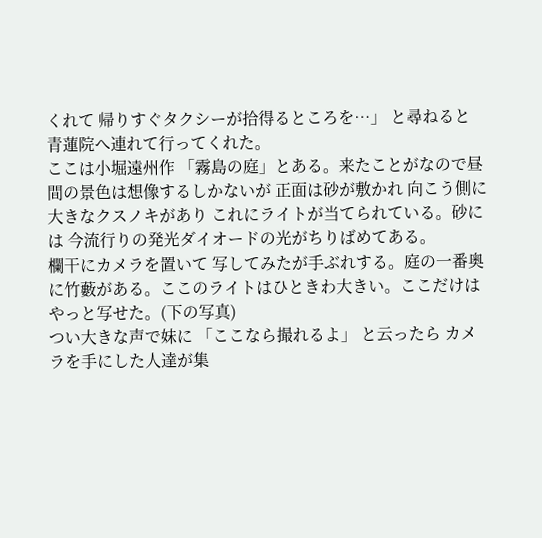くれて 帰りすぐタクシーが拾得るところを…」 と尋ねると 青蓮院へ連れて行ってくれた。
ここは小堀遠州作 「霧島の庭」とある。来たことがなので昼間の景色は想像するしかないが 正面は砂が敷かれ 向こう側に大きなクスノキがあり これにライトが当てられている。砂には 今流行りの発光ダイオードの光がちりばめてある。
欄干にカメラを置いて 写してみたが手ぶれする。庭の一番奥に竹藪がある。ここのライトはひときわ大きい。ここだけはやっと写せた。(下の写真)
つい大きな声で妹に 「ここなら撮れるよ」 と云ったら カメラを手にした人達が集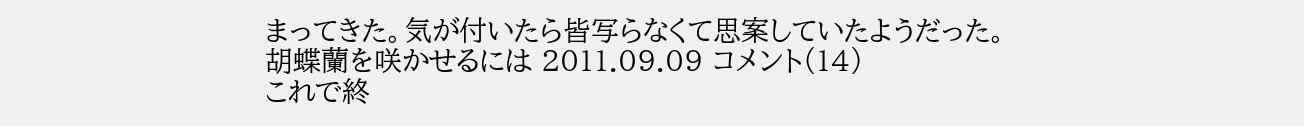まってきた。気が付いたら皆写らなくて思案していたようだった。
胡蝶蘭を咲かせるには 2011.09.09 コメント(14)
これで終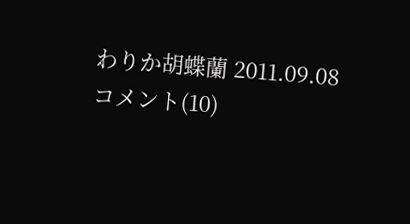わりか胡蝶蘭 2011.09.08 コメント(10)